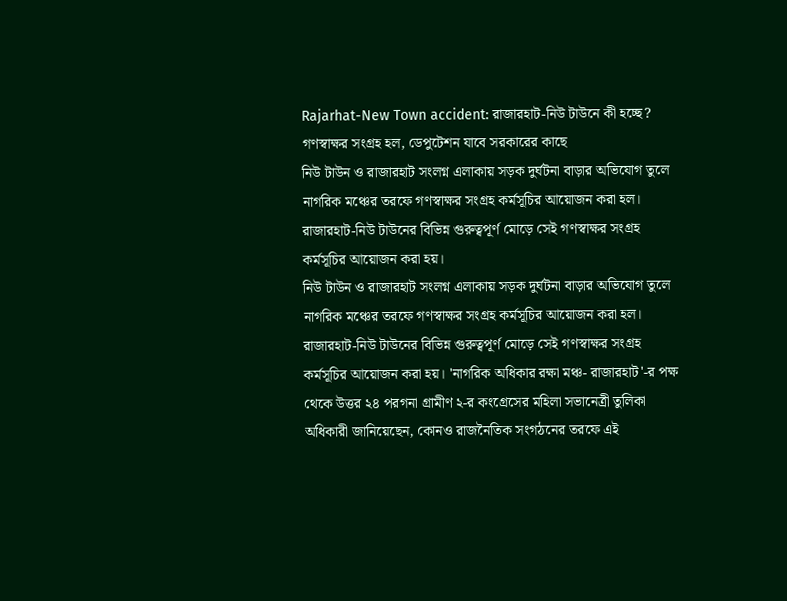Rajarhat-New Town accident: রাজারহাট-নিউ টাউনে কী হচ্ছে? গণস্বাক্ষর সংগ্রহ হল, ডেপুটেশন যাবে সরকারের কাছে
নিউ টাউন ও রাজারহাট সংলগ্ন এলাকায় সড়ক দুর্ঘটনা বাড়ার অভিযোগ তুলে নাগরিক মঞ্চের তরফে গণস্বাক্ষর সংগ্রহ কর্মসূচির আয়োজন করা হল। রাজারহাট-নিউ টাউনের বিভিন্ন গুরুত্বপূর্ণ মোড়ে সেই গণস্বাক্ষর সংগ্রহ কর্মসূচির আয়োজন করা হয়।
নিউ টাউন ও রাজারহাট সংলগ্ন এলাকায় সড়ক দুর্ঘটনা বাড়ার অভিযোগ তুলে নাগরিক মঞ্চের তরফে গণস্বাক্ষর সংগ্রহ কর্মসূচির আয়োজন করা হল। রাজারহাট-নিউ টাউনের বিভিন্ন গুরুত্বপূর্ণ মোড়ে সেই গণস্বাক্ষর সংগ্রহ কর্মসূচির আয়োজন করা হয়। 'নাগরিক অধিকার রক্ষা মঞ্চ- রাজারহাট'-র পক্ষ থেকে উত্তর ২৪ পরগনা গ্রামীণ ২-র কংগ্রেসের মহিলা সভানেত্রী তুলিকা অধিকারী জানিয়েছেন, কোনও রাজনৈতিক সংগঠনের তরফে এই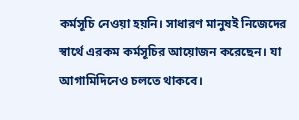কর্মসূচি নেওয়া হয়নি। সাধারণ মানুষই নিজেদের স্বার্থে এরকম কর্মসূচির আয়োজন করেছেন। যা আগামিদিনেও চলতে থাকবে।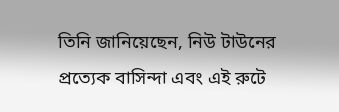তিনি জানিয়েছেন, নিউ টাউনের প্রত্যেক বাসিন্দা এবং এই রুটে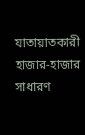যাতায়াতকারী হাজার-হাজার সাধারণ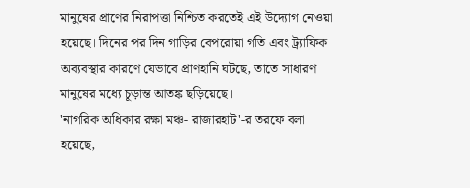মানুষের প্রাণের নিরাপত্তা নিশ্চিত করতেই এই উদ্যোগ নেওয়া হয়েছে। দিনের পর দিন গাড়ির বেপরোয়া গতি এবং ট্র্যাফিক অব্যবস্থার কারণে যেভাবে প্রাণহানি ঘটছে, তাতে সাধারণ মানুষের মধ্যে চূড়ান্ত আতঙ্ক ছড়িয়েছে।
'নাগরিক অধিকার রক্ষা মঞ্চ- রাজারহাট'-র তরফে বলা হয়েছে,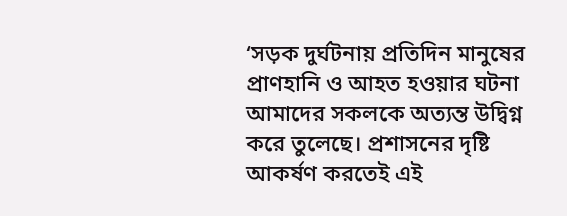‘সড়ক দুর্ঘটনায় প্রতিদিন মানুষের প্রাণহানি ও আহত হওয়ার ঘটনা আমাদের সকলকে অত্যন্ত উদ্বিগ্ন করে তুলেছে। প্রশাসনের দৃষ্টি আকর্ষণ করতেই এই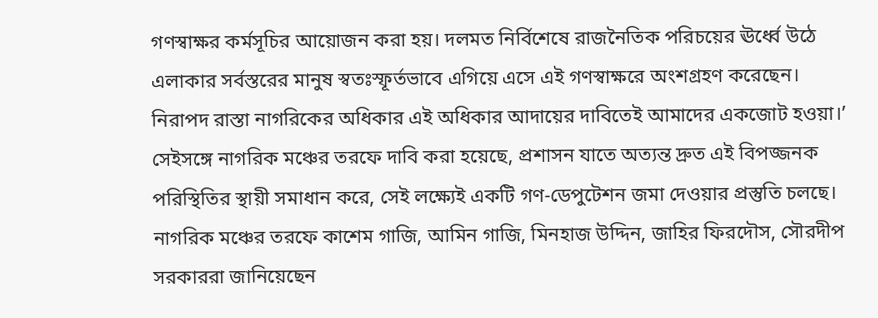গণস্বাক্ষর কর্মসূচির আয়োজন করা হয়। দলমত নির্বিশেষে রাজনৈতিক পরিচয়ের ঊর্ধ্বে উঠে এলাকার সর্বস্তরের মানুষ স্বতঃস্ফূর্তভাবে এগিয়ে এসে এই গণস্বাক্ষরে অংশগ্রহণ করেছেন। নিরাপদ রাস্তা নাগরিকের অধিকার এই অধিকার আদায়ের দাবিতেই আমাদের একজোট হওয়া।’
সেইসঙ্গে নাগরিক মঞ্চের তরফে দাবি করা হয়েছে, প্রশাসন যাতে অত্যন্ত দ্রুত এই বিপজ্জনক পরিস্থিতির স্থায়ী সমাধান করে, সেই লক্ষ্যেই একটি গণ-ডেপুটেশন জমা দেওয়ার প্রস্তুতি চলছে। নাগরিক মঞ্চের তরফে কাশেম গাজি, আমিন গাজি, মিনহাজ উদ্দিন, জাহির ফিরদৌস, সৌরদীপ সরকাররা জানিয়েছেন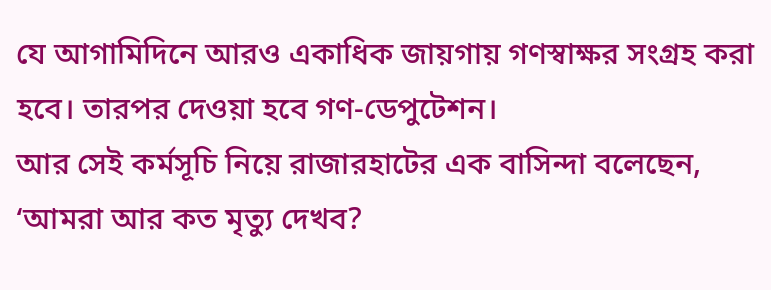যে আগামিদিনে আরও একাধিক জায়গায় গণস্বাক্ষর সংগ্রহ করা হবে। তারপর দেওয়া হবে গণ-ডেপুটেশন।
আর সেই কর্মসূচি নিয়ে রাজারহাটের এক বাসিন্দা বলেছেন, ‘আমরা আর কত মৃত্যু দেখব?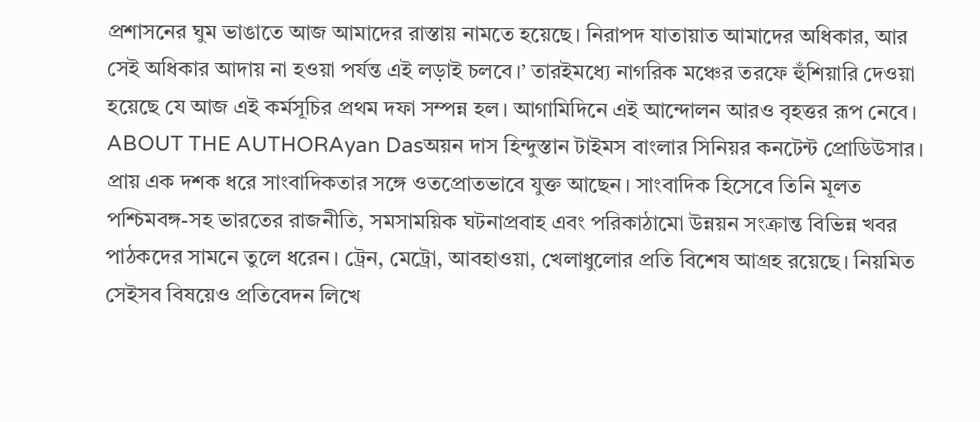প্রশাসনের ঘুম ভাঙাতে আজ আমাদের রাস্তায় নামতে হয়েছে। নিরাপদ যাতায়াত আমাদের অধিকার, আর সেই অধিকার আদায় না হওয়া পর্যন্ত এই লড়াই চলবে।’ তারইমধ্যে নাগরিক মঞ্চের তরফে হুঁশিয়ারি দেওয়া হয়েছে যে আজ এই কর্মসূচির প্রথম দফা সম্পন্ন হল। আগামিদিনে এই আন্দোলন আরও বৃহত্তর রূপ নেবে।
ABOUT THE AUTHORAyan Dasঅয়ন দাস হিন্দুস্তান টাইমস বাংলার সিনিয়র কনটেন্ট প্রোডিউসার। প্রায় এক দশক ধরে সাংবাদিকতার সঙ্গে ওতপ্রোতভাবে যুক্ত আছেন। সাংবাদিক হিসেবে তিনি মূলত পশ্চিমবঙ্গ-সহ ভারতের রাজনীতি, সমসাময়িক ঘটনাপ্রবাহ এবং পরিকাঠামো উন্নয়ন সংক্রান্ত বিভিন্ন খবর পাঠকদের সামনে তুলে ধরেন। ট্রেন, মেট্রো, আবহাওয়া, খেলাধুলোর প্রতি বিশেষ আগ্রহ রয়েছে। নিয়মিত সেইসব বিষয়েও প্রতিবেদন লিখে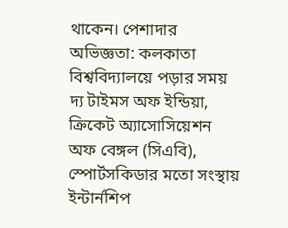থাকেন। পেশাদার অভিজ্ঞতা: কলকাতা বিশ্ববিদ্যালয়ে পড়ার সময় দ্য টাইমস অফ ইন্ডিয়া, ক্রিকেট অ্যাসোসিয়েশন অফ বেঙ্গল (সিএবি), স্পোর্টসকিডার মতো সংস্থায় ইন্টার্নশিপ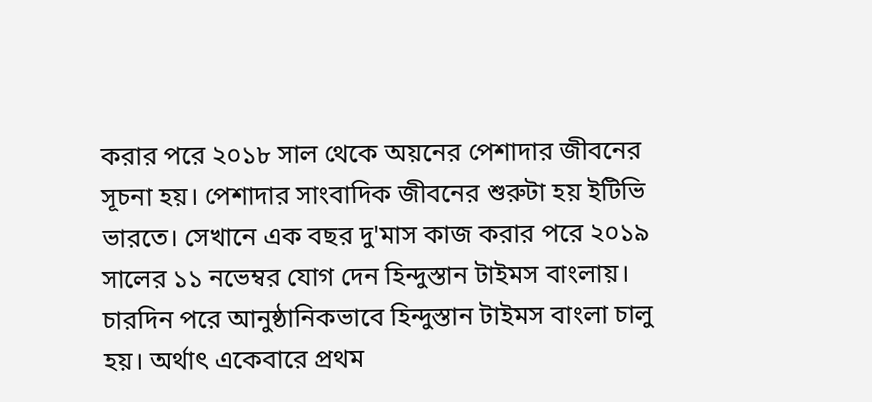করার পরে ২০১৮ সাল থেকে অয়নের পেশাদার জীবনের সূচনা হয়। পেশাদার সাংবাদিক জীবনের শুরুটা হয় ইটিভি ভারতে। সেখানে এক বছর দু'মাস কাজ করার পরে ২০১৯ সালের ১১ নভেম্বর যোগ দেন হিন্দুস্তান টাইমস বাংলায়। চারদিন পরে আনুষ্ঠানিকভাবে হিন্দুস্তান টাইমস বাংলা চালু হয়। অর্থাৎ একেবারে প্রথম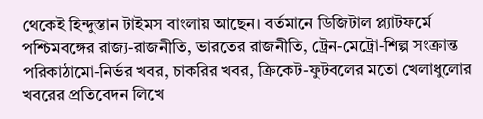থেকেই হিন্দুস্তান টাইমস বাংলায় আছেন। বর্তমানে ডিজিটাল প্ল্যাটফর্মে পশ্চিমবঙ্গের রাজ্য-রাজনীতি, ভারতের রাজনীতি, ট্রেন-মেট্রো-শিল্প সংক্রান্ত পরিকাঠামো-নির্ভর খবর, চাকরির খবর, ক্রিকেট-ফুটবলের মতো খেলাধুলোর খবরের প্রতিবেদন লিখে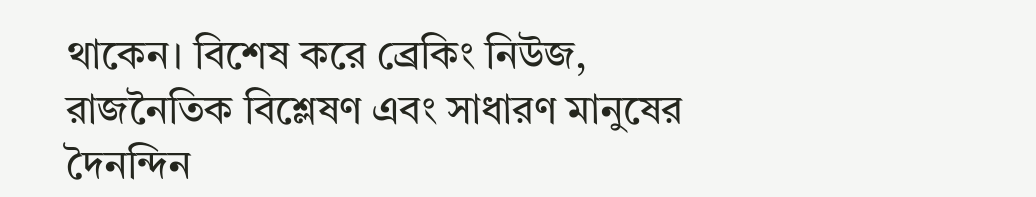থাকেন। বিশেষ করে ব্রেকিং নিউজ, রাজনৈতিক বিশ্লেষণ এবং সাধারণ মানুষের দৈনন্দিন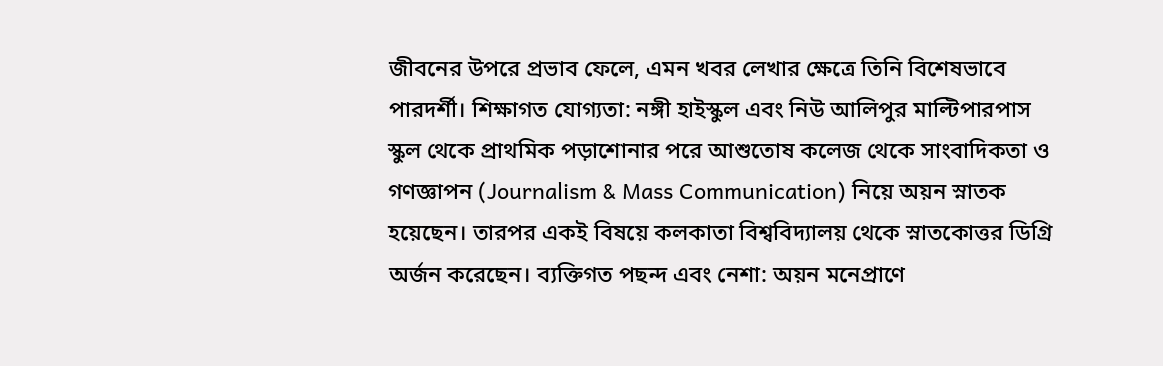জীবনের উপরে প্রভাব ফেলে, এমন খবর লেখার ক্ষেত্রে তিনি বিশেষভাবে পারদর্শী। শিক্ষাগত যোগ্যতা: নঙ্গী হাইস্কুল এবং নিউ আলিপুর মাল্টিপারপাস স্কুল থেকে প্রাথমিক পড়াশোনার পরে আশুতোষ কলেজ থেকে সাংবাদিকতা ও গণজ্ঞাপন (Journalism & Mass Communication) নিয়ে অয়ন স্নাতক হয়েছেন। তারপর একই বিষয়ে কলকাতা বিশ্ববিদ্যালয় থেকে স্নাতকোত্তর ডিগ্রি অর্জন করেছেন। ব্যক্তিগত পছন্দ এবং নেশা: অয়ন মনেপ্রাণে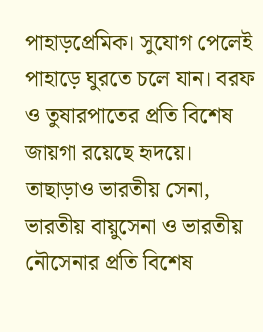পাহাড়প্রেমিক। সুযোগ পেলেই পাহাড়ে ঘুরতে চলে যান। বরফ ও তুষারপাতের প্রতি বিশেষ জায়গা রয়েছে হৃদয়ে। তাছাড়াও ভারতীয় সেনা, ভারতীয় বায়ুসেনা ও ভারতীয় নৌসেনার প্রতি বিশেষ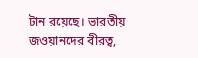টান রয়েছে। ভারতীয় জওয়ানদের বীরত্ব,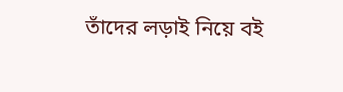তাঁদের লড়াই নিয়ে বই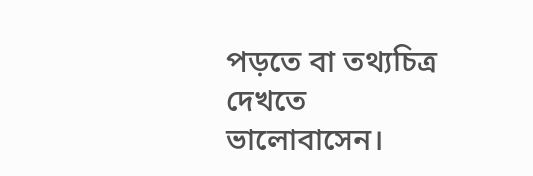পড়তে বা তথ্যচিত্র দেখতে ভালোবাসেন।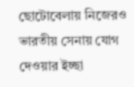ছোটোবেলায় নিজেরও ভারতীয় সেনায় যোগ দেওয়ার ইচ্ছা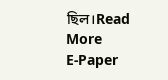ছিল।Read More
E-Paper